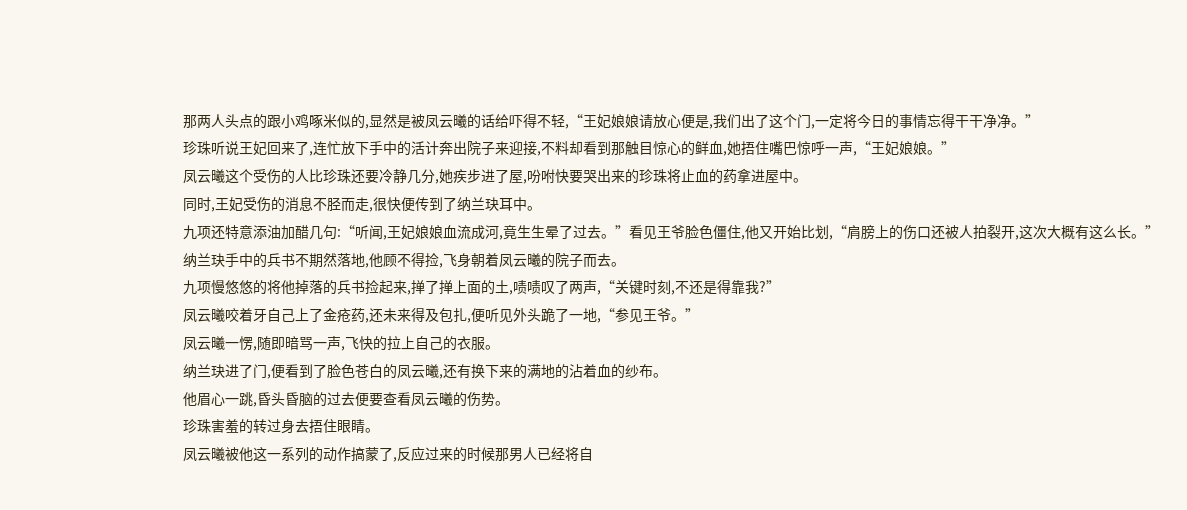那两人头点的跟小鸡啄米似的,显然是被凤云曦的话给吓得不轻,“王妃娘娘请放心便是,我们出了这个门,一定将今日的事情忘得干干净净。”
珍珠听说王妃回来了,连忙放下手中的活计奔出院子来迎接,不料却看到那触目惊心的鲜血,她捂住嘴巴惊呼一声,“王妃娘娘。”
凤云曦这个受伤的人比珍珠还要冷静几分,她疾步进了屋,吩咐快要哭出来的珍珠将止血的药拿进屋中。
同时,王妃受伤的消息不胫而走,很快便传到了纳兰玦耳中。
九项还特意添油加醋几句:“听闻,王妃娘娘血流成河,竟生生晕了过去。”看见王爷脸色僵住,他又开始比划,“肩膀上的伤口还被人拍裂开,这次大概有这么长。”
纳兰玦手中的兵书不期然落地,他顾不得捡,飞身朝着凤云曦的院子而去。
九项慢悠悠的将他掉落的兵书捡起来,掸了掸上面的土,啧啧叹了两声,“关键时刻,不还是得靠我?”
凤云曦咬着牙自己上了金疮药,还未来得及包扎,便听见外头跪了一地,“参见王爷。”
凤云曦一愣,随即暗骂一声,飞快的拉上自己的衣服。
纳兰玦进了门,便看到了脸色苍白的凤云曦,还有换下来的满地的沾着血的纱布。
他眉心一跳,昏头昏脑的过去便要查看凤云曦的伤势。
珍珠害羞的转过身去捂住眼睛。
凤云曦被他这一系列的动作搞蒙了,反应过来的时候那男人已经将自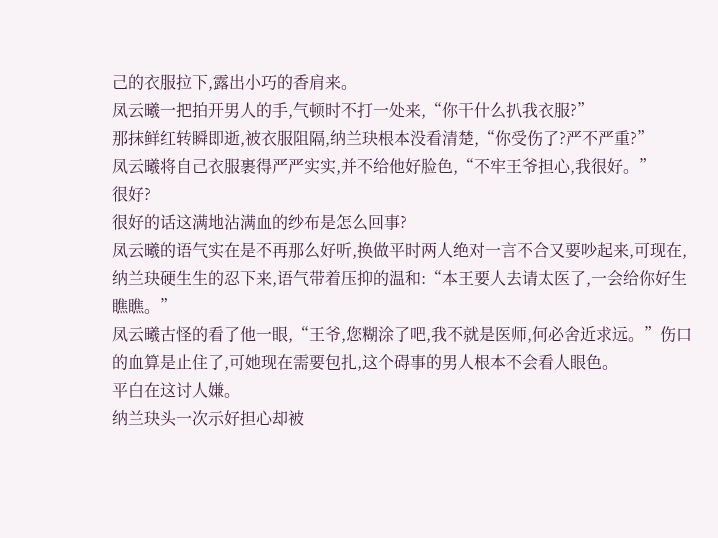己的衣服拉下,露出小巧的香肩来。
凤云曦一把拍开男人的手,气顿时不打一处来,“你干什么扒我衣服?”
那抹鲜红转瞬即逝,被衣服阻隔,纳兰玦根本没看清楚,“你受伤了?严不严重?”
凤云曦将自己衣服裹得严严实实,并不给他好脸色,“不牢王爷担心,我很好。”
很好?
很好的话这满地沾满血的纱布是怎么回事?
凤云曦的语气实在是不再那么好听,换做平时两人绝对一言不合又要吵起来,可现在,纳兰玦硬生生的忍下来,语气带着压抑的温和:“本王要人去请太医了,一会给你好生瞧瞧。”
凤云曦古怪的看了他一眼,“王爷,您糊涂了吧,我不就是医师,何必舍近求远。”伤口的血算是止住了,可她现在需要包扎,这个碍事的男人根本不会看人眼色。
平白在这讨人嫌。
纳兰玦头一次示好担心却被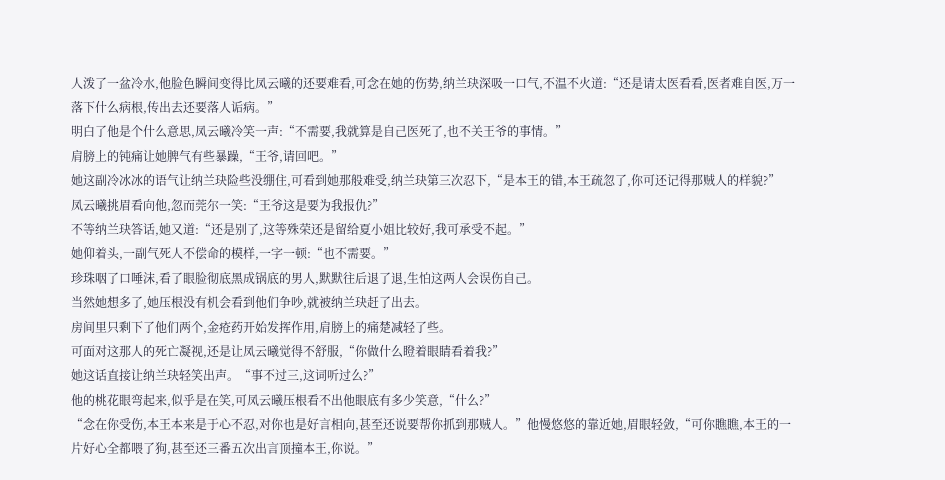人泼了一盆冷水,他脸色瞬间变得比凤云曦的还要难看,可念在她的伤势,纳兰玦深吸一口气,不温不火道:“还是请太医看看,医者难自医,万一落下什么病根,传出去还要落人诟病。”
明白了他是个什么意思,凤云曦冷笑一声:“不需要,我就算是自己医死了,也不关王爷的事情。”
肩膀上的钝痛让她脾气有些暴躁,“王爷,请回吧。”
她这副冷冰冰的语气让纳兰玦险些没绷住,可看到她那般难受,纳兰玦第三次忍下,“是本王的错,本王疏忽了,你可还记得那贼人的样貌?”
凤云曦挑眉看向他,忽而莞尔一笑:“王爷这是要为我报仇?”
不等纳兰玦答话,她又道:“还是别了,这等殊荣还是留给夏小姐比较好,我可承受不起。”
她仰着头,一副气死人不偿命的模样,一字一顿:“也不需要。”
珍珠咽了口唾沫,看了眼脸彻底黑成锅底的男人,默默往后退了退,生怕这两人会误伤自己。
当然她想多了,她压根没有机会看到他们争吵,就被纳兰玦赶了出去。
房间里只剩下了他们两个,金疮药开始发挥作用,肩膀上的痛楚减轻了些。
可面对这那人的死亡凝视,还是让凤云曦觉得不舒服,“你做什么瞪着眼睛看着我?”
她这话直接让纳兰玦轻笑出声。“事不过三,这词听过么?”
他的桃花眼弯起来,似乎是在笑,可凤云曦压根看不出他眼底有多少笑意,“什么?”
“念在你受伤,本王本来是于心不忍,对你也是好言相向,甚至还说要帮你抓到那贼人。”他慢悠悠的靠近她,眉眼轻敛,“可你瞧瞧,本王的一片好心全都喂了狗,甚至还三番五次出言顶撞本王,你说。”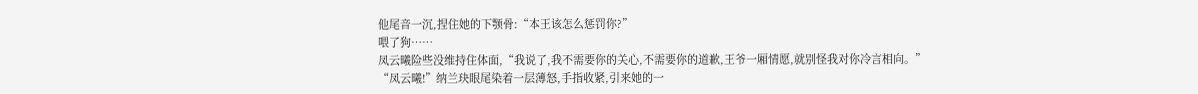他尾音一沉,捏住她的下颚骨:“本王该怎么惩罚你?”
喂了狗……
凤云曦险些没维持住体面,“我说了,我不需要你的关心,不需要你的道歉,王爷一厢情愿,就别怪我对你冷言相向。”
“凤云曦!”纳兰玦眼尾染着一层薄怒,手指收紧,引来她的一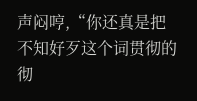声闷哼,“你还真是把不知好歹这个词贯彻的彻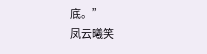底。”
凤云曦笑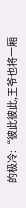的极冷:“彼此彼此,王爷也将一厢